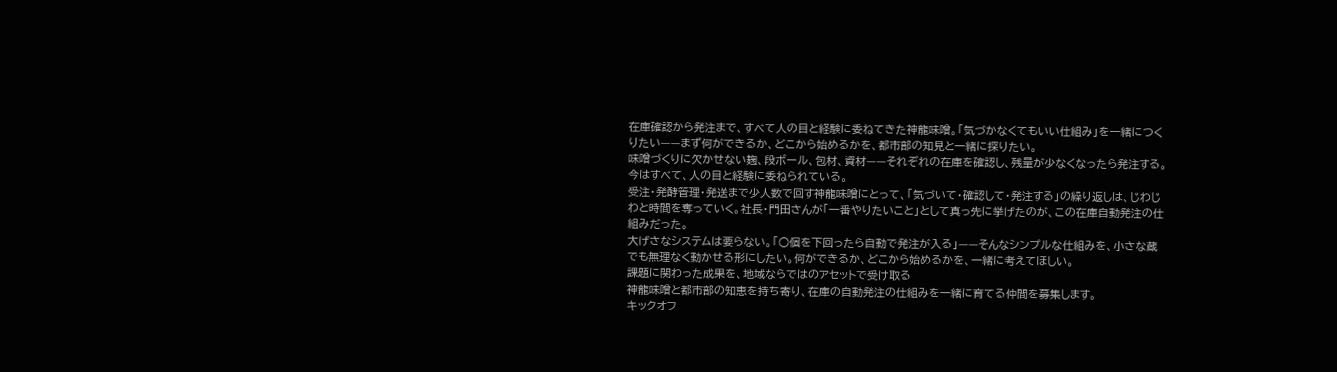在庫確認から発注まで、すべて人の目と経験に委ねてきた神龍味噌。「気づかなくてもいい仕組み」を一緒につくりたい——まず何ができるか、どこから始めるかを、都市部の知見と一緒に探りたい。
味噌づくりに欠かせない麹、段ボール、包材、資材——それぞれの在庫を確認し、残量が少なくなったら発注する。今はすべて、人の目と経験に委ねられている。
受注・発酵管理・発送まで少人数で回す神龍味噌にとって、「気づいて・確認して・発注する」の繰り返しは、じわじわと時間を奪っていく。社長・門田さんが「一番やりたいこと」として真っ先に挙げたのが、この在庫自動発注の仕組みだった。
大げさなシステムは要らない。「○個を下回ったら自動で発注が入る」——そんなシンプルな仕組みを、小さな蔵でも無理なく動かせる形にしたい。何ができるか、どこから始めるかを、一緒に考えてほしい。
課題に関わった成果を、地域ならではのアセットで受け取る
神龍味噌と都市部の知恵を持ち寄り、在庫の自動発注の仕組みを一緒に育てる仲間を募集します。
キックオフ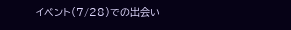イベント(7/28)での出会い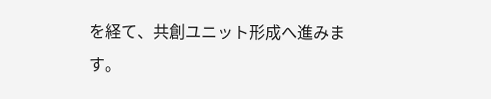を経て、共創ユニット形成へ進みます。